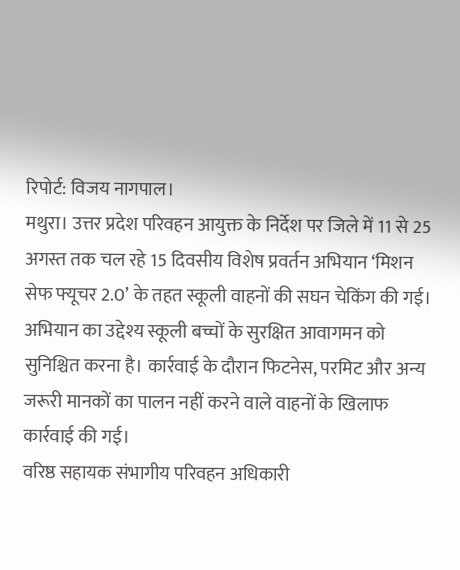रिपोर्ट: विजय नागपाल।
मथुरा। उत्तर प्रदेश परिवहन आयुक्त के निर्देश पर जिले में 11 से 25 अगस्त तक चल रहे 15 दिवसीय विशेष प्रवर्तन अभियान ‘मिशन सेफ फ्यूचर 2.0’ के तहत स्कूली वाहनों की सघन चेकिंग की गई। अभियान का उद्देश्य स्कूली बच्चों के सुरक्षित आवागमन को सुनिश्चित करना है। कार्रवाई के दौरान फिटनेस, परमिट और अन्य जरूरी मानकों का पालन नहीं करने वाले वाहनों के खिलाफ कार्रवाई की गई।
वरिष्ठ सहायक संभागीय परिवहन अधिकारी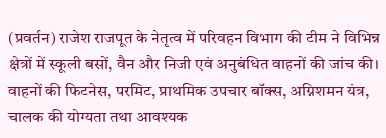(प्रवर्तन) राजेश राजपूत के नेतृत्व में परिवहन विभाग की टीम ने विभिन्न क्षेत्रों में स्कूली बसों, वैन और निजी एवं अनुबंधित वाहनों की जांच की। वाहनों की फिटनेस, परमिट, प्राथमिक उपचार बॉक्स, अग्निशमन यंत्र, चालक की योग्यता तथा आवश्यक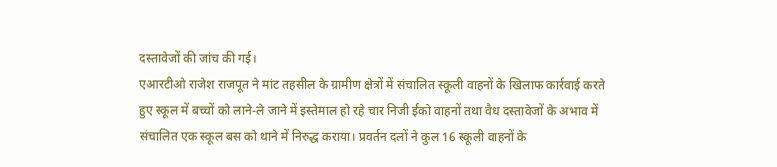दस्तावेजों की जांच की गई।
एआरटीओ राजेश राजपूत ने मांट तहसील के ग्रामीण क्षेत्रों में संचालित स्कूली वाहनों के खिलाफ कार्रवाई करते हुए स्कूल में बच्चों को लाने-ले जाने में इस्तेमाल हो रहे चार निजी ईको वाहनों तथा वैध दस्तावेजों के अभाव में संचालित एक स्कूल बस को थाने में निरुद्ध कराया। प्रवर्तन दलों ने कुल 16 स्कूली वाहनों के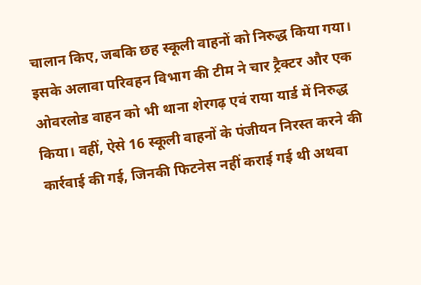चालान किए, जबकि छह स्कूली वाहनों को निरुद्ध किया गया।
इसके अलावा परिवहन विभाग की टीम ने चार ट्रैक्टर और एक ओवरलोड वाहन को भी थाना शेरगढ़ एवं राया यार्ड में निरुद्ध किया। वहीं, ऐसे 16 स्कूली वाहनों के पंजीयन निरस्त करने की कार्रवाई की गई, जिनकी फिटनेस नहीं कराई गई थी अथवा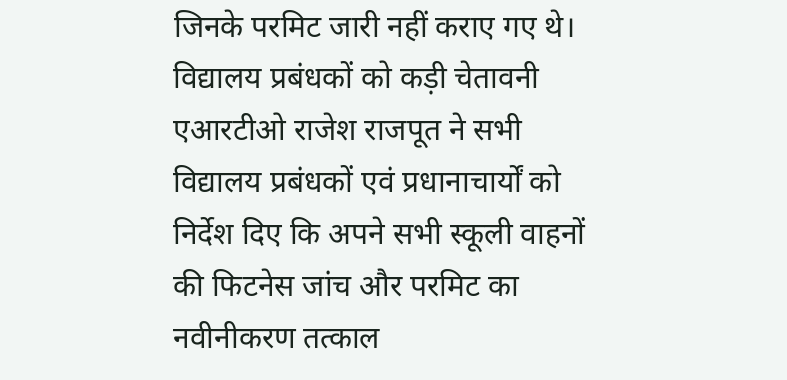जिनके परमिट जारी नहीं कराए गए थे।
विद्यालय प्रबंधकों को कड़ी चेतावनी
एआरटीओ राजेश राजपूत ने सभी विद्यालय प्रबंधकों एवं प्रधानाचार्यों को निर्देश दिए कि अपने सभी स्कूली वाहनों की फिटनेस जांच और परमिट का नवीनीकरण तत्काल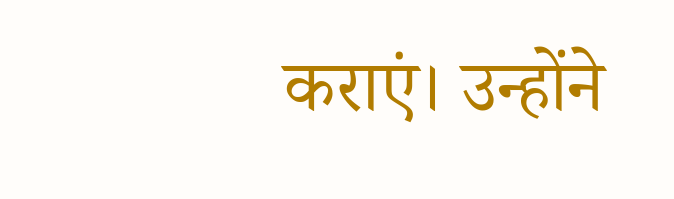कराएं। उन्होंने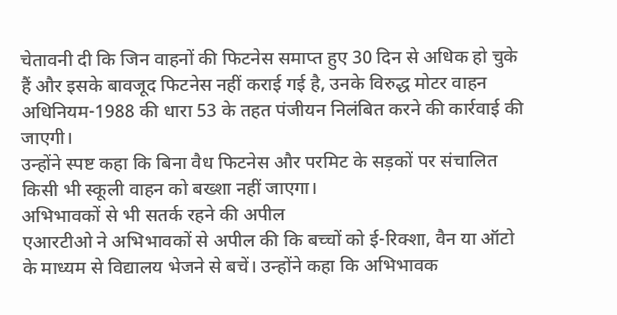चेतावनी दी कि जिन वाहनों की फिटनेस समाप्त हुए 30 दिन से अधिक हो चुके हैं और इसके बावजूद फिटनेस नहीं कराई गई है, उनके विरुद्ध मोटर वाहन अधिनियम-1988 की धारा 53 के तहत पंजीयन निलंबित करने की कार्रवाई की जाएगी।
उन्होंने स्पष्ट कहा कि बिना वैध फिटनेस और परमिट के सड़कों पर संचालित किसी भी स्कूली वाहन को बख्शा नहीं जाएगा।
अभिभावकों से भी सतर्क रहने की अपील
एआरटीओ ने अभिभावकों से अपील की कि बच्चों को ई-रिक्शा, वैन या ऑटो के माध्यम से विद्यालय भेजने से बचें। उन्होंने कहा कि अभिभावक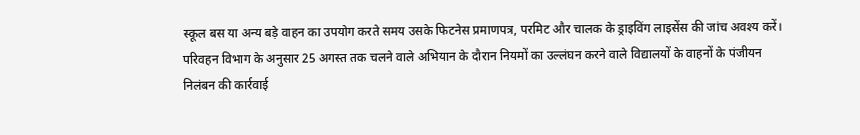स्कूल बस या अन्य बड़े वाहन का उपयोग करते समय उसके फिटनेस प्रमाणपत्र, परमिट और चालक के ड्राइविंग लाइसेंस की जांच अवश्य करें।
परिवहन विभाग के अनुसार 25 अगस्त तक चलने वाले अभियान के दौरान नियमों का उल्लंघन करने वाले विद्यालयों के वाहनों के पंजीयन निलंबन की कार्रवाई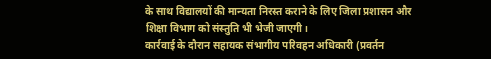के साथ विद्यालयों की मान्यता निरस्त कराने के लिए जिला प्रशासन और शिक्षा विभाग को संस्तुति भी भेजी जाएगी।
कार्रवाई के दौरान सहायक संभागीय परिवहन अधिकारी (प्रवर्तन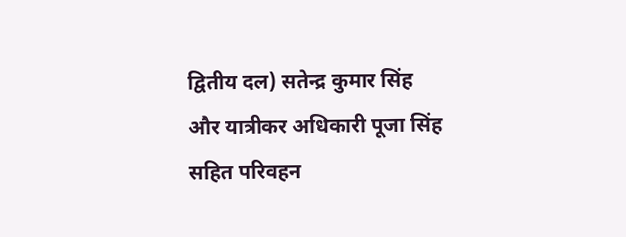द्वितीय दल) सतेन्द्र कुमार सिंह और यात्रीकर अधिकारी पूजा सिंह सहित परिवहन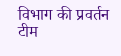विभाग की प्रवर्तन टीम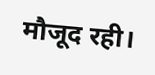मौजूद रही।